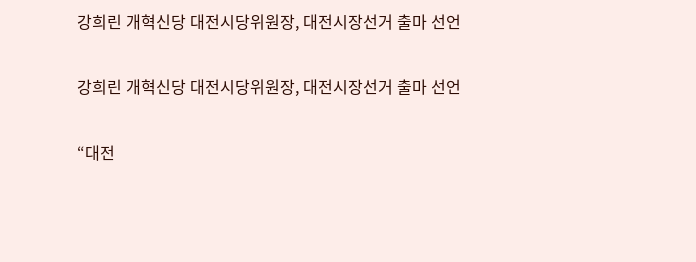강희린 개혁신당 대전시당위원장, 대전시장선거 출마 선언

강희린 개혁신당 대전시당위원장, 대전시장선거 출마 선언

“대전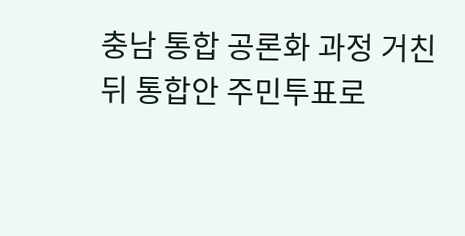충남 통합 공론화 과정 거친 뒤 통합안 주민투표로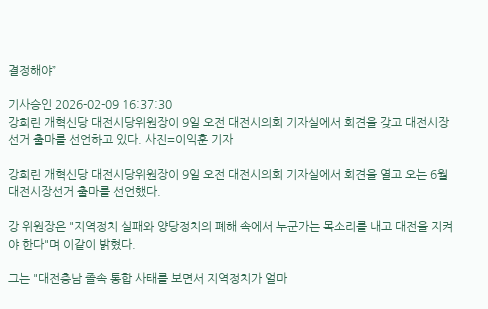결정해야”

기사승인 2026-02-09 16:37:30
강희린 개혁신당 대전시당위원장이 9일 오전 대전시의회 기자실에서 회견을 갖고 대전시장선거 출마를 선언하고 있다. 사진=이익훈 기자

강희린 개혁신당 대전시당위원장이 9일 오전 대전시의회 기자실에서 회견을 열고 오는 6월 대전시장선거 출마를 선언했다.

강 위원장은 "지역정치 실패와 양당정치의 폐해 속에서 누군가는 목소리를 내고 대전을 지켜야 한다"며 이같이 밝혔다.

그는 "대전충남 졸속 통합 사태를 보면서 지역정치가 얼마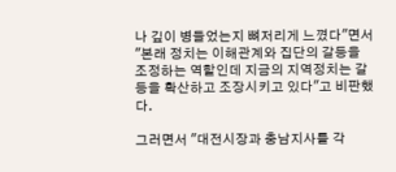나 깊이 병들었는지 뼈저리게 느꼈다"면서 "본래 정치는 이해관계와 집단의 갈등을 조정하는 역할인데 지금의 지역정치는 갈등을 확산하고 조장시키고 있다"고 비판했다.

그러면서 "대전시장과 충남지사를 각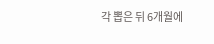각 뽑은 뒤 6개월에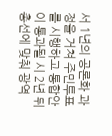서 1년의 공론화 과정을 거쳐 주민투표를 시행하고 통합안이 통과될 시 2년 뒤 총선에 맞춰 광역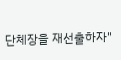단체장을 재선출하자"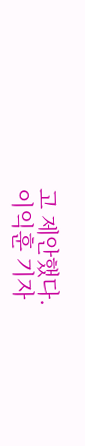고 제안했다.
이익훈 기자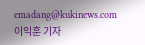emadang@kukinews.com
이익훈 기자